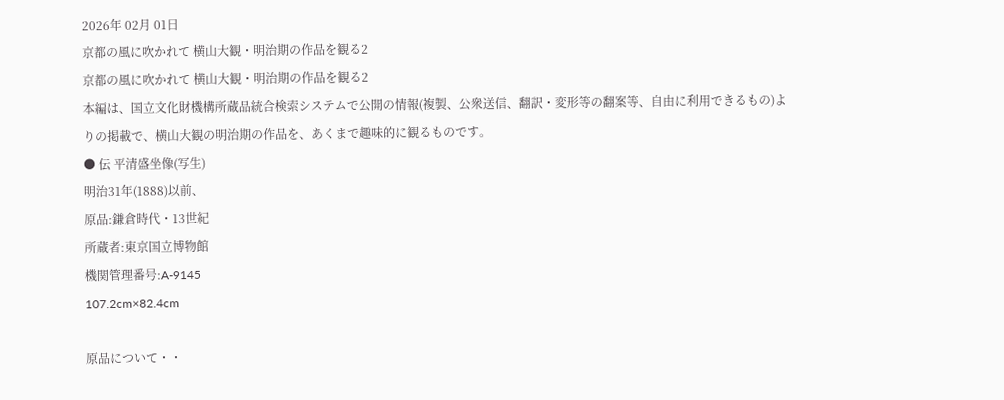2026年 02月 01日
京都の風に吹かれて 横山大観・明治期の作品を観る2
京都の風に吹かれて 横山大観・明治期の作品を観る2
本編は、国立文化財機構所蔵品統合検索システムで公開の情報(複製、公衆送信、翻訳・変形等の翻案等、自由に利用できるもの)よりの掲載で、横山大観の明治期の作品を、あくまで趣味的に観るものです。
● 伝 平清盛坐像(写生)
明治31年(1888)以前、
原品:鎌倉時代・13世紀
所蔵者:東京国立博物館
機関管理番号:A-9145
107.2cm×82.4cm

原品について・・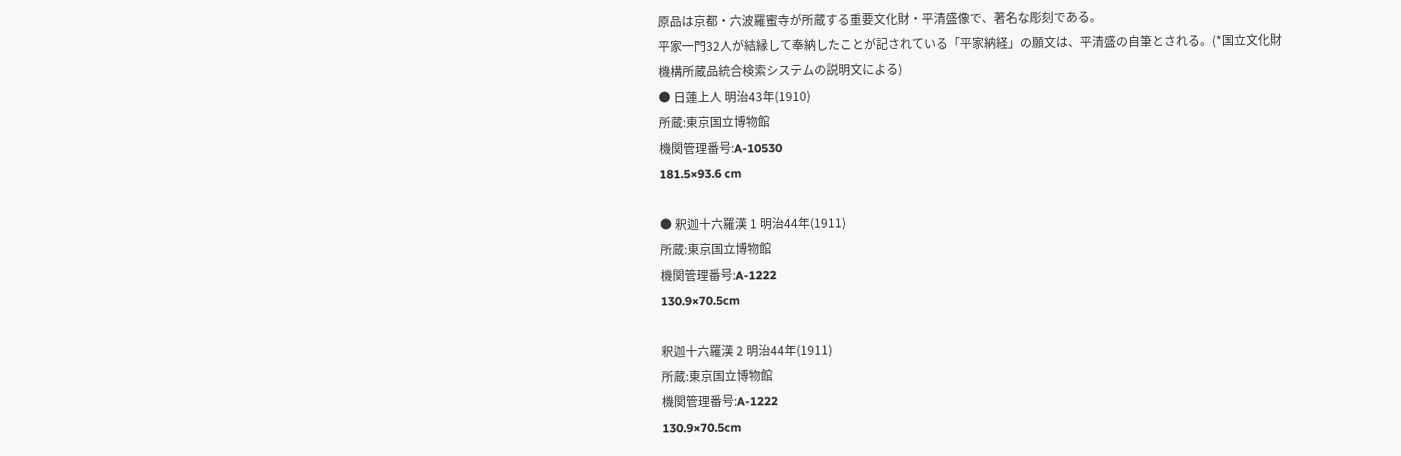原品は京都・六波羅蜜寺が所蔵する重要文化財・平清盛像で、著名な彫刻である。
平家一門32人が結縁して奉納したことが記されている「平家納経」の願文は、平清盛の自筆とされる。(*国立文化財機構所蔵品統合検索システムの説明文による)
● 日蓮上人 明治43年(1910)
所蔵:東京国立博物館
機関管理番号:A-10530
181.5×93.6 cm

● 釈迦十六羅漢 1 明治44年(1911)
所蔵:東京国立博物館
機関管理番号:A-1222
130.9×70.5cm

釈迦十六羅漢 2 明治44年(1911)
所蔵:東京国立博物館
機関管理番号:A-1222
130.9×70.5cm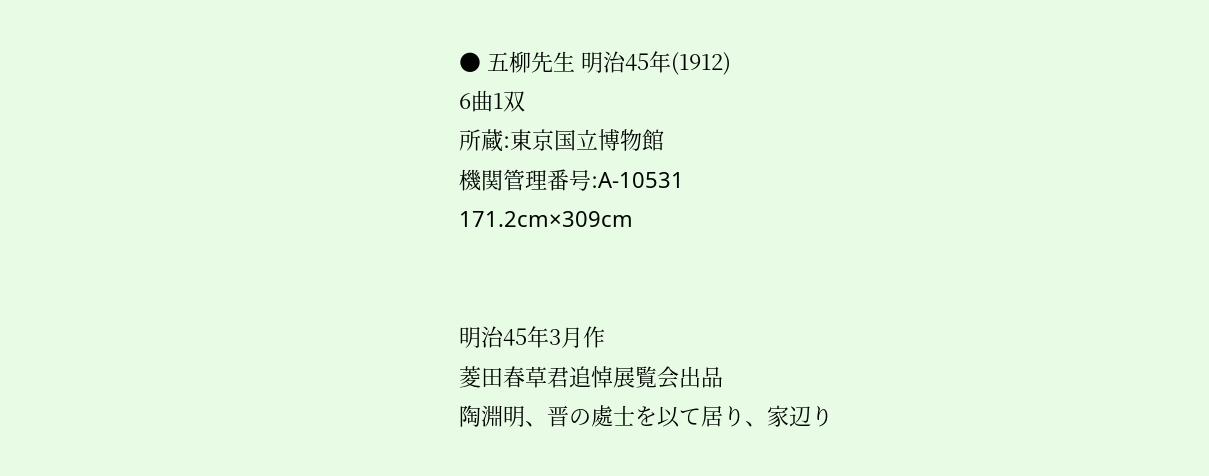● 五柳先生 明治45年(1912)
6曲1双
所蔵:東京国立博物館
機関管理番号:A-10531
171.2cm×309cm


明治45年3月作
菱田春草君追悼展覧会出品
陶淵明、晋の處士を以て居り、家辺り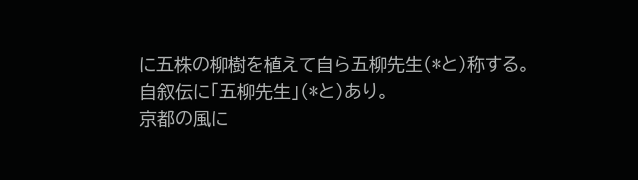に五株の柳樹を植えて自ら五柳先生(*と)称する。
自叙伝に「五柳先生」(*と)あり。
京都の風に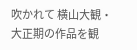吹かれて 横山大観・大正期の作品を観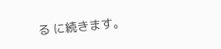る に続きます。